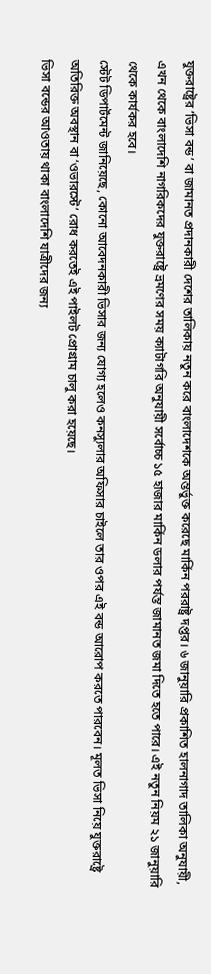যুক্তরাষ্ট্রের ‘ভিসা বন্ড’ বা জামানত প্রদানকারী দেশের তালিকায় নতুন করে বাংলাদেশকে অন্তর্ভুক্ত করেছে মার্কিন পররাষ্ট্র দপ্তর। ৬ জানুয়ারি প্রকাশিত হালনাগাদ তালিকা অনুযায়ী, এখন থেকে বাংলাদেশি নাগরিকদের যুক্তরাষ্ট্রে ভ্রমণের সময় ক্যাটাগরি অনুযায়ী সর্বোচ্চ ১৫ হাজার মার্কিন ডলার পর্যন্ত জামানত জমা দিতে হতে পারে। এই নতুন নিয়ম ২১ জানুয়ারি থেকে কার্যকর হবে।
স্টেট ডিপার্টমেন্ট জানিয়েছে, কোনো আবেদনকারী ভিসার জন্য যোগ্য হলেও কনস্যুলার অফিসার চাইলে তার ওপর এই বন্ড আরোপ করতে পারবেন। মূলত ভিসা নিয়ে যুক্তরাষ্ট্রে অতিরিক্ত অবস্থান বা ‘ওভারস্টে’ রোধ করতেই এই পাইলট প্রোগ্রাম চালু করা হয়েছে।
ভিসা বন্ডের আওতায় থাকা বাংলাদেশি যাত্রীদের জন্য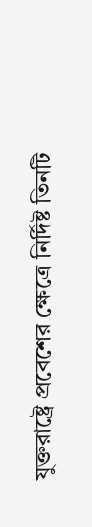যুক্তরাষ্ট্রে প্রবেশের ক্ষেত্রে নির্দিষ্ট তিনটি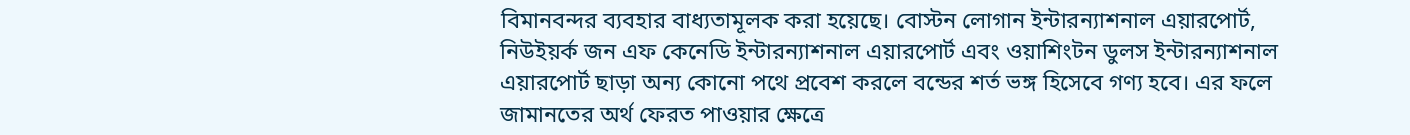বিমানবন্দর ব্যবহার বাধ্যতামূলক করা হয়েছে। বোস্টন লোগান ইন্টারন্যাশনাল এয়ারপোর্ট, নিউইয়র্ক জন এফ কেনেডি ইন্টারন্যাশনাল এয়ারপোর্ট এবং ওয়াশিংটন ডুলস ইন্টারন্যাশনাল এয়ারপোর্ট ছাড়া অন্য কোনো পথে প্রবেশ করলে বন্ডের শর্ত ভঙ্গ হিসেবে গণ্য হবে। এর ফলে জামানতের অর্থ ফেরত পাওয়ার ক্ষেত্রে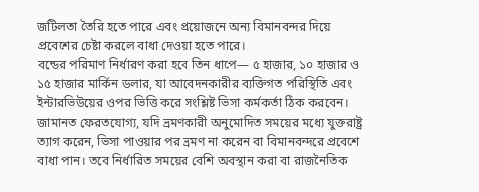জটিলতা তৈরি হতে পারে এবং প্রয়োজনে অন্য বিমানবন্দর দিয়ে প্রবেশের চেষ্টা করলে বাধা দেওয়া হতে পারে।
বন্ডের পরিমাণ নির্ধারণ করা হবে তিন ধাপে— ৫ হাজার, ১০ হাজার ও ১৫ হাজার মার্কিন ডলার, যা আবেদনকারীর ব্যক্তিগত পরিস্থিতি এবং ইন্টারভিউয়ের ওপর ভিত্তি করে সংশ্লিষ্ট ভিসা কর্মকর্তা ঠিক করবেন। জামানত ফেরতযোগ্য, যদি ভ্রমণকারী অনুমোদিত সময়ের মধ্যে যুক্তরাষ্ট্র ত্যাগ করেন, ভিসা পাওয়ার পর ভ্রমণ না করেন বা বিমানবন্দরে প্রবেশে বাধা পান। তবে নির্ধারিত সময়ের বেশি অবস্থান করা বা রাজনৈতিক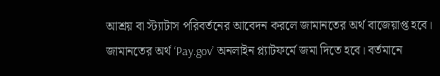আশ্রয় বা স্ট্যাটাস পরিবর্তনের আবেদন করলে জামানতের অর্থ বাজেয়াপ্ত হবে।
জামানতের অর্থ ‘Pay.gov’ অনলাইন প্ল্যাটফর্মে জমা দিতে হবে। বর্তমানে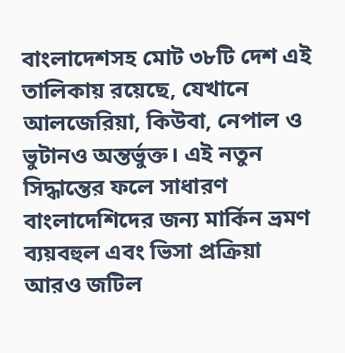বাংলাদেশসহ মোট ৩৮টি দেশ এই তালিকায় রয়েছে, যেখানে আলজেরিয়া, কিউবা, নেপাল ও ভুটানও অন্তর্ভুক্ত। এই নতুন সিদ্ধান্তের ফলে সাধারণ বাংলাদেশিদের জন্য মার্কিন ভ্রমণ ব্যয়বহুল এবং ভিসা প্রক্রিয়া আরও জটিল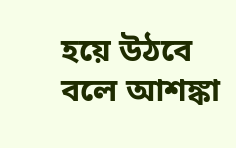হয়ে উঠবে বলে আশঙ্কা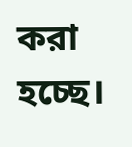করা হচ্ছে।